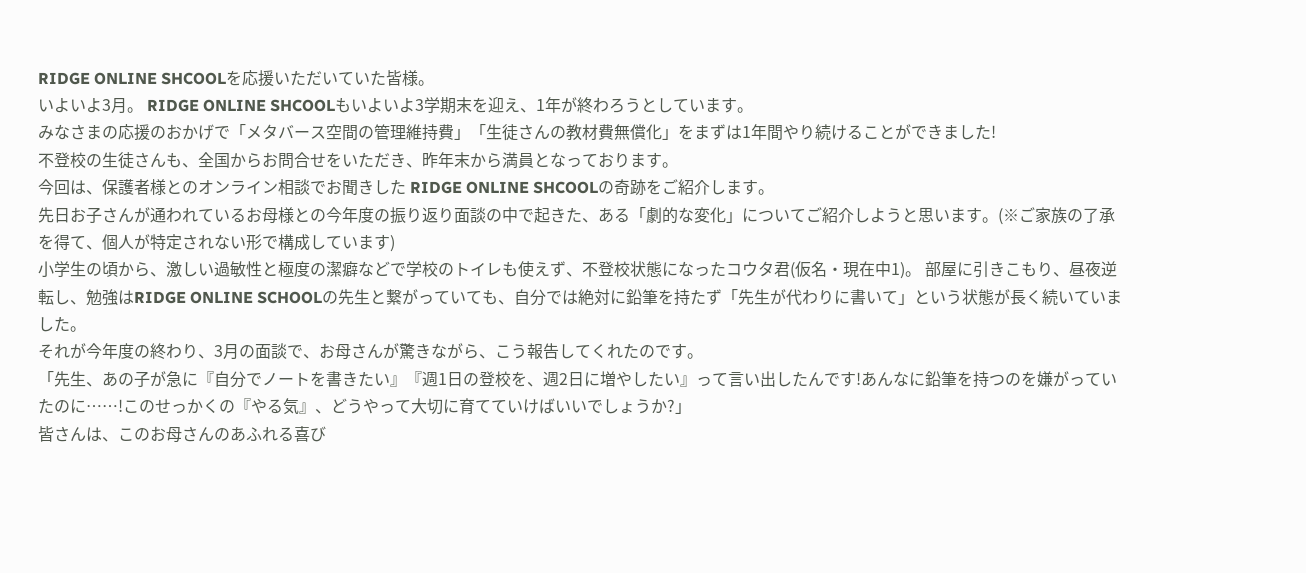RIDGE ONLINE SHCOOLを応援いただいていた皆様。
いよいよ3月。 RIDGE ONLINE SHCOOLもいよいよ3学期末を迎え、1年が終わろうとしています。
みなさまの応援のおかげで「メタバース空間の管理維持費」「生徒さんの教材費無償化」をまずは1年間やり続けることができました!
不登校の生徒さんも、全国からお問合せをいただき、昨年末から満員となっております。
今回は、保護者様とのオンライン相談でお聞きした RIDGE ONLINE SHCOOLの奇跡をご紹介します。
先日お子さんが通われているお母様との今年度の振り返り面談の中で起きた、ある「劇的な変化」についてご紹介しようと思います。(※ご家族の了承を得て、個人が特定されない形で構成しています)
小学生の頃から、激しい過敏性と極度の潔癖などで学校のトイレも使えず、不登校状態になったコウタ君(仮名・現在中1)。 部屋に引きこもり、昼夜逆転し、勉強はRIDGE ONLINE SCHOOLの先生と繋がっていても、自分では絶対に鉛筆を持たず「先生が代わりに書いて」という状態が長く続いていました。
それが今年度の終わり、3月の面談で、お母さんが驚きながら、こう報告してくれたのです。
「先生、あの子が急に『自分でノートを書きたい』『週1日の登校を、週2日に増やしたい』って言い出したんです!あんなに鉛筆を持つのを嫌がっていたのに……!このせっかくの『やる気』、どうやって大切に育てていけばいいでしょうか?」
皆さんは、このお母さんのあふれる喜び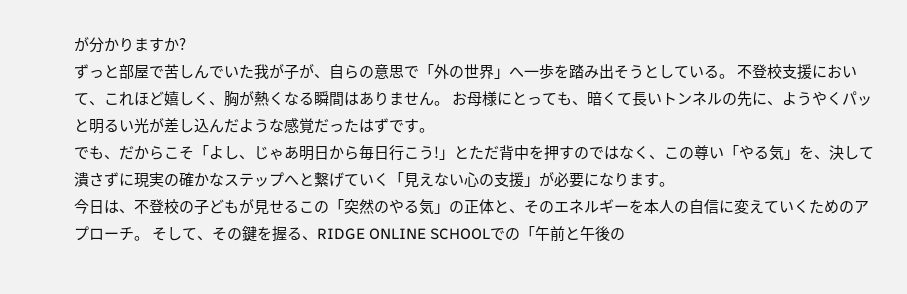が分かりますか?
ずっと部屋で苦しんでいた我が子が、自らの意思で「外の世界」へ一歩を踏み出そうとしている。 不登校支援において、これほど嬉しく、胸が熱くなる瞬間はありません。 お母様にとっても、暗くて長いトンネルの先に、ようやくパッと明るい光が差し込んだような感覚だったはずです。
でも、だからこそ「よし、じゃあ明日から毎日行こう!」とただ背中を押すのではなく、この尊い「やる気」を、決して潰さずに現実の確かなステップへと繋げていく「見えない心の支援」が必要になります。
今日は、不登校の子どもが見せるこの「突然のやる気」の正体と、そのエネルギーを本人の自信に変えていくためのアプローチ。 そして、その鍵を握る、RIDGE ONLINE SCHOOLでの「午前と午後の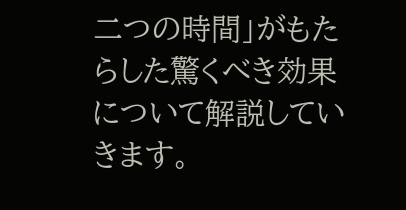二つの時間」がもたらした驚くべき効果について解説していきます。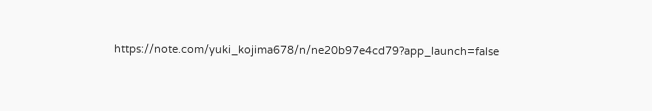https://note.com/yuki_kojima678/n/ne20b97e4cd79?app_launch=false